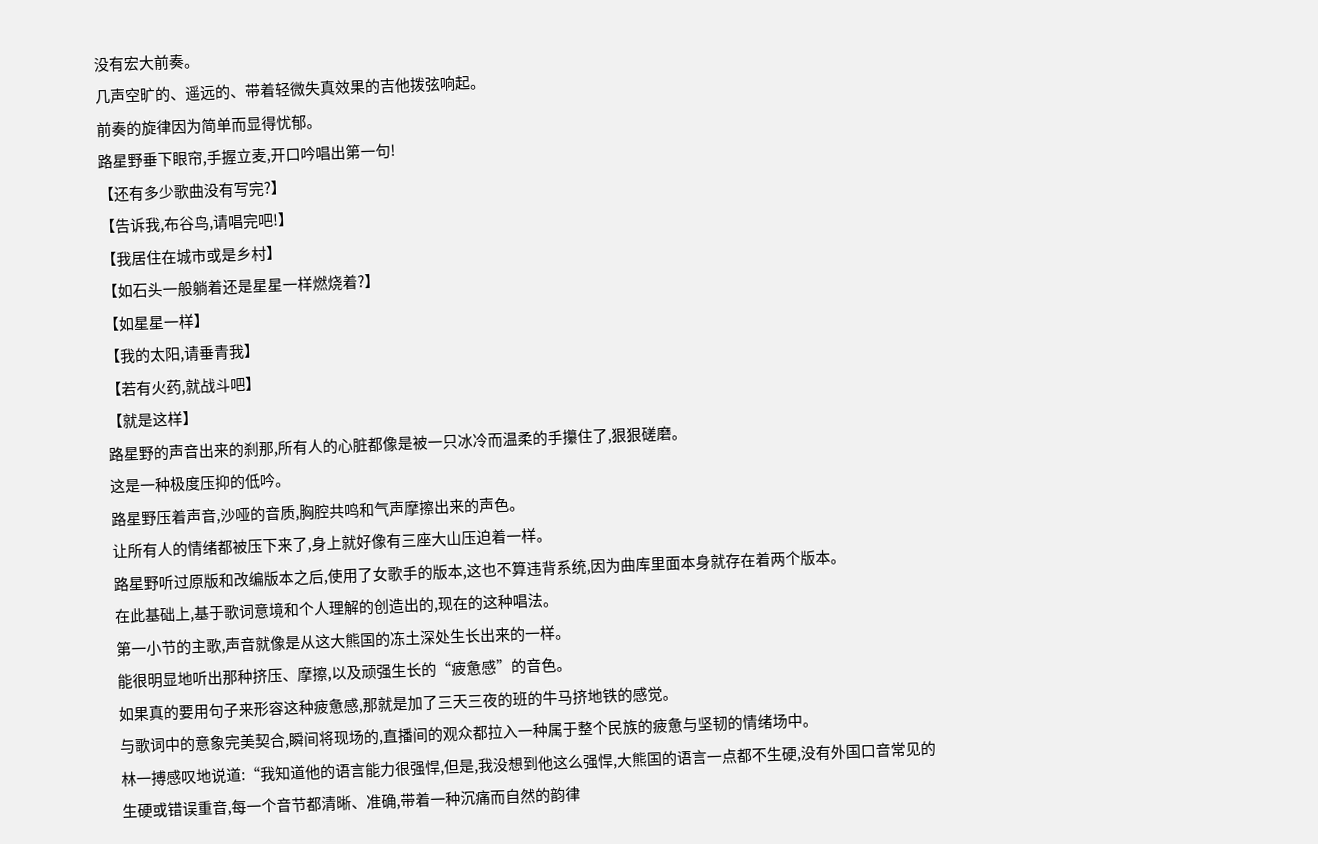没有宏大前奏。
几声空旷的、遥远的、带着轻微失真效果的吉他拨弦响起。
前奏的旋律因为简单而显得忧郁。
路星野垂下眼帘,手握立麦,开口吟唱出第一句!
【还有多少歌曲没有写完?】
【告诉我,布谷鸟,请唱完吧!】
【我居住在城市或是乡村】
【如石头一般躺着还是星星一样燃烧着?】
【如星星一样】
【我的太阳,请垂青我】
【若有火药,就战斗吧】
【就是这样】
路星野的声音出来的刹那,所有人的心脏都像是被一只冰冷而温柔的手攥住了,狠狠磋磨。
这是一种极度压抑的低吟。
路星野压着声音,沙哑的音质,胸腔共鸣和气声摩擦出来的声色。
让所有人的情绪都被压下来了,身上就好像有三座大山压迫着一样。
路星野听过原版和改编版本之后,使用了女歌手的版本,这也不算违背系统,因为曲库里面本身就存在着两个版本。
在此基础上,基于歌词意境和个人理解的创造出的,现在的这种唱法。
第一小节的主歌,声音就像是从这大熊国的冻土深处生长出来的一样。
能很明显地听出那种挤压、摩擦,以及顽强生长的“疲惫感”的音色。
如果真的要用句子来形容这种疲惫感,那就是加了三天三夜的班的牛马挤地铁的感觉。
与歌词中的意象完美契合,瞬间将现场的,直播间的观众都拉入一种属于整个民族的疲惫与坚韧的情绪场中。
林一搏感叹地说道:“我知道他的语言能力很强悍,但是,我没想到他这么强悍,大熊国的语言一点都不生硬,没有外国口音常见的生硬或错误重音,每一个音节都清晰、准确,带着一种沉痛而自然的韵律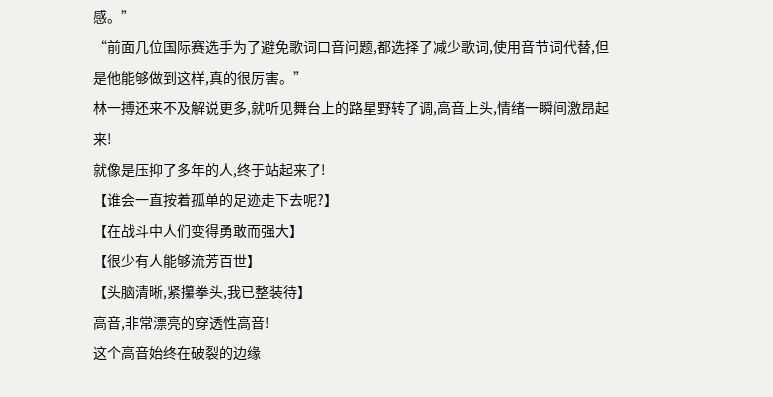感。”
“前面几位国际赛选手为了避免歌词口音问题,都选择了减少歌词,使用音节词代替,但是他能够做到这样,真的很厉害。”
林一搏还来不及解说更多,就听见舞台上的路星野转了调,高音上头,情绪一瞬间激昂起来!
就像是压抑了多年的人,终于站起来了!
【谁会一直按着孤单的足迹走下去呢?】
【在战斗中人们变得勇敢而强大】
【很少有人能够流芳百世】
【头脑清晰,紧攥拳头,我已整装待】
高音,非常漂亮的穿透性高音!
这个高音始终在破裂的边缘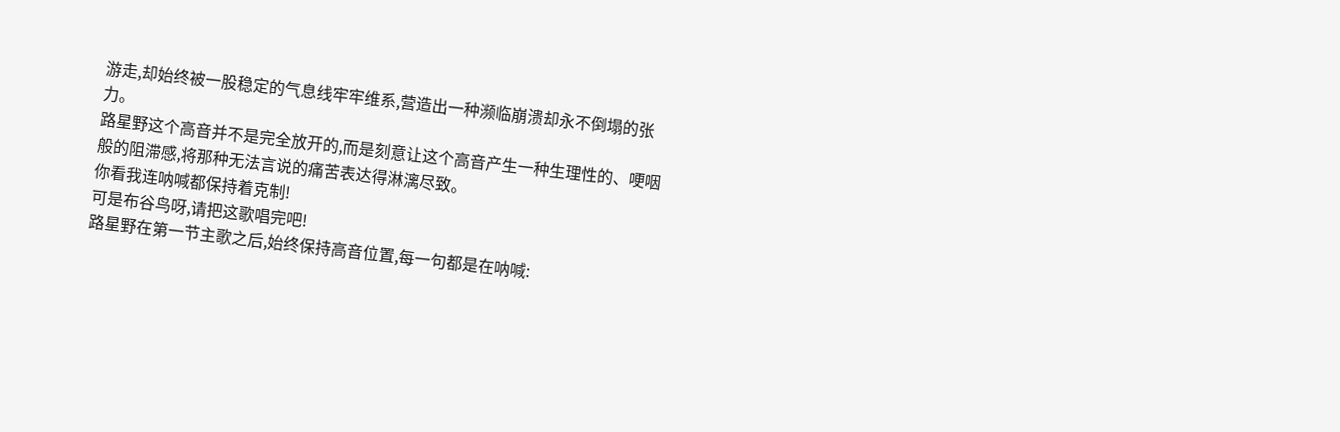游走,却始终被一股稳定的气息线牢牢维系,营造出一种濒临崩溃却永不倒塌的张力。
路星野这个高音并不是完全放开的,而是刻意让这个高音产生一种生理性的、哽咽般的阻滞感,将那种无法言说的痛苦表达得淋漓尽致。
你看我连呐喊都保持着克制!
可是布谷鸟呀,请把这歌唱完吧!
路星野在第一节主歌之后,始终保持高音位置,每一句都是在呐喊: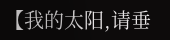【我的太阳,请垂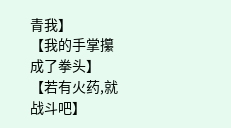青我】
【我的手掌攥成了拳头】
【若有火药,就战斗吧】